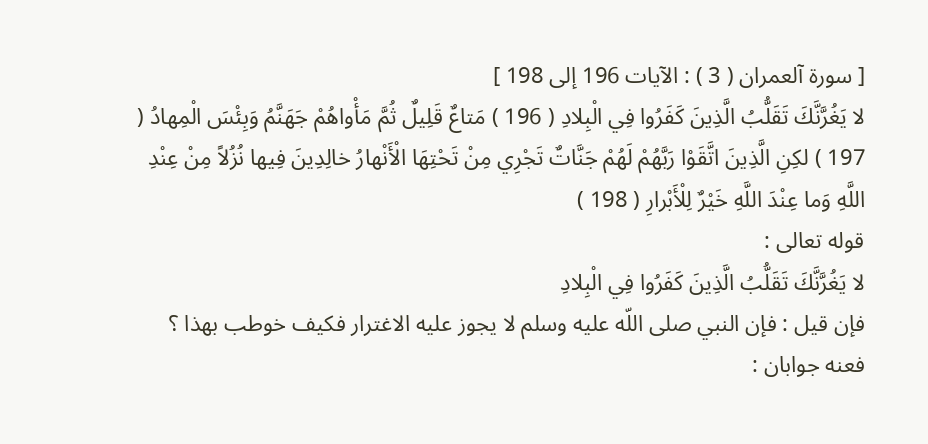[ سورة آلعمران ( 3 ) : الآيات 196 إلى 198 ]
لا يَغُرَّنَّكَ تَقَلُّبُ الَّذِينَ كَفَرُوا فِي الْبِلادِ ( 196 ) مَتاعٌ قَلِيلٌ ثُمَّ مَأْواهُمْ جَهَنَّمُ وَبِئْسَ الْمِهادُ ( 197 ) لكِنِ الَّذِينَ اتَّقَوْا رَبَّهُمْ لَهُمْ جَنَّاتٌ تَجْرِي مِنْ تَحْتِهَا الْأَنْهارُ خالِدِينَ فِيها نُزُلاً مِنْ عِنْدِ اللَّهِ وَما عِنْدَ اللَّهِ خَيْرٌ لِلْأَبْرارِ ( 198 )
قوله تعالى :
لا يَغُرَّنَّكَ تَقَلُّبُ الَّذِينَ كَفَرُوا فِي الْبِلادِ
فإن قيل : فإن النبي صلى اللّه عليه وسلم لا يجوز عليه الاغترار فكيف خوطب بهذا ؟ فعنه جوابان :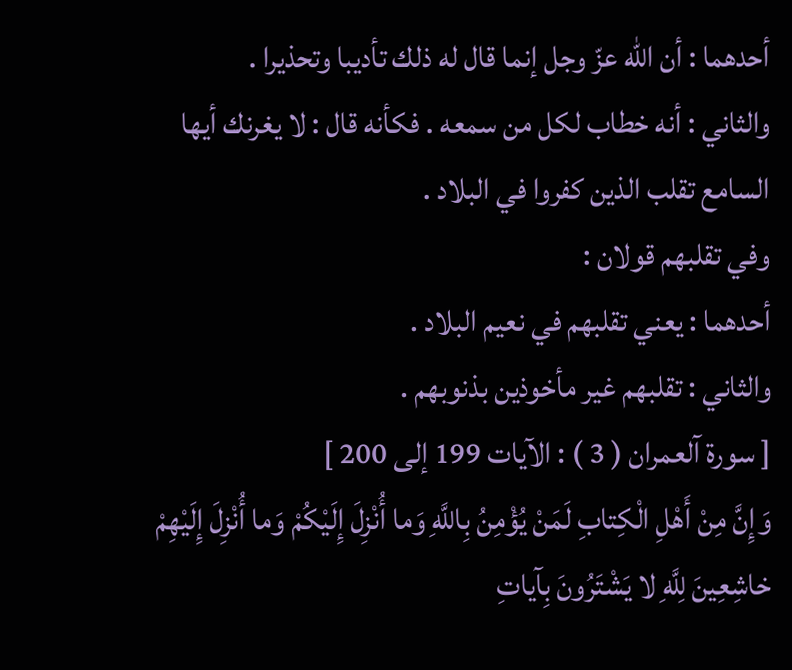أحدهما : أن اللّه عزّ وجل إنما قال له ذلك تأديبا وتحذيرا .
والثاني : أنه خطاب لكل من سمعه . فكأنه قال : لا يغرنك أيها السامع تقلب الذين كفروا في البلاد .
وفي تقلبهم قولان :
أحدهما : يعني تقلبهم في نعيم البلاد .
والثاني : تقلبهم غير مأخوذين بذنوبهم .
[ سورة آلعمران ( 3 ) : الآيات 199 إلى 200 ]
وَإِنَّ مِنْ أَهْلِ الْكِتابِ لَمَنْ يُؤْمِنُ بِاللَّهِ وَما أُنْزِلَ إِلَيْكُمْ وَما أُنْزِلَ إِلَيْهِمْ خاشِعِينَ لِلَّهِ لا يَشْتَرُونَ بِآياتِ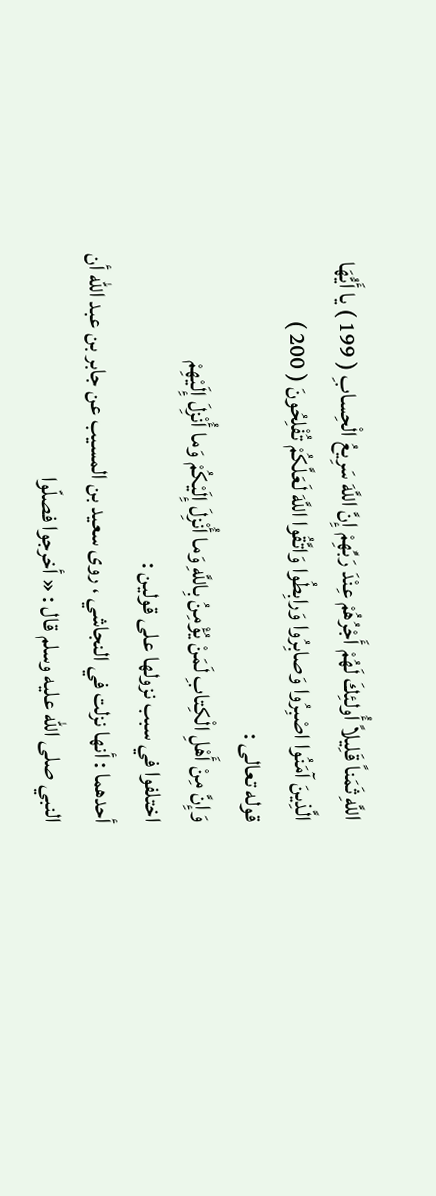اللَّهِ ثَمَناً قَلِيلاً أُولئِكَ لَهُمْ أَجْرُهُمْ عِنْدَ رَبِّهِمْ إِنَّ اللَّهَ سَرِيعُ الْحِسابِ ( 199 ) يا أَيُّهَا الَّذِينَ آمَنُوا اصْبِرُوا وَصابِرُوا وَرابِطُوا وَاتَّقُوا اللَّهَ لَعَلَّكُمْ تُفْلِحُونَ ( 200 )
قوله تعالى :
وَإِنَّ مِنْ أَهْلِ الْكِتابِ لَمَنْ يُؤْمِنُ بِاللَّهِ وَما أُنْزِلَ إِلَيْكُمْ وَما أُنْزِلَ إِلَيْهِمْ
اختلفوا في سبب نزولها على قولين :
أحدهما : أنها نزلت في النجاشي ، روى سعيد بن المسيب عن جابر بن عبد اللّه أن النبي صلى اللّه عليه وسلم قال : « أخرجوا فصلّوا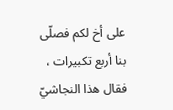على أخ لكم فصلّى بنا أربع تكبيرات ، فقال هذا النجاشيّ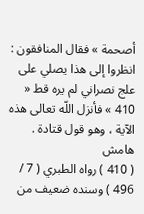أصحمة » فقال المنافقون : انظروا إلى هذا يصلي على علج نصراني لم يره قط « 410 » فأنزل اللّه تعالى هذه الآية ، وهو قول قتادة .
هامش
( 410 ) رواه الطبري ( 7 / 496 ) وسنده ضعيف من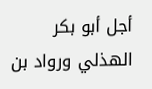أجل أبو بكر الهذلي ورواد بن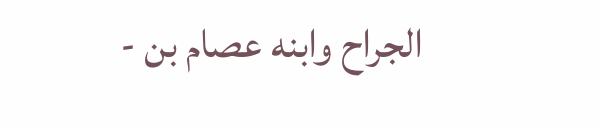الجراح وابنه عصام بن -